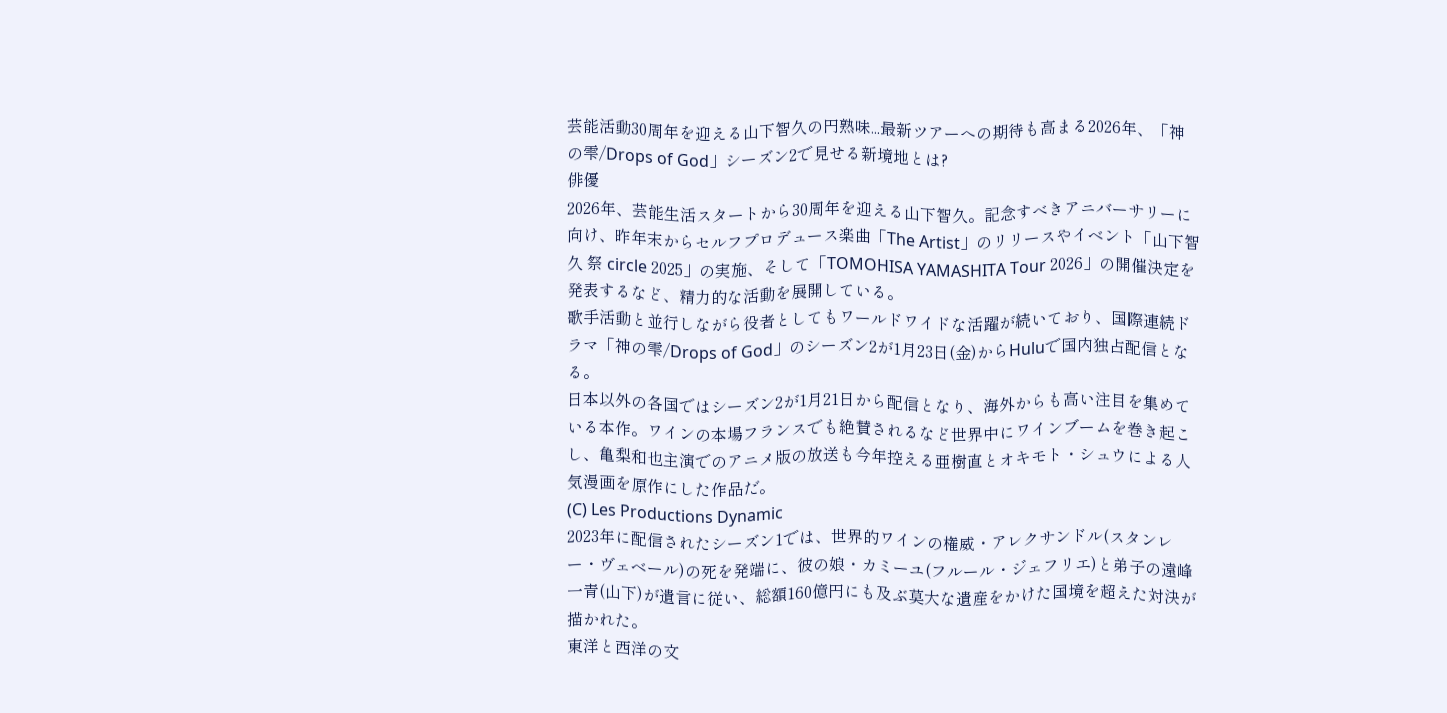芸能活動30周年を迎える山下智久の円熟味...最新ツアーへの期待も高まる2026年、「神の雫/Drops of God」シーズン2で見せる新境地とは?
俳優
2026年、芸能生活スタートから30周年を迎える山下智久。記念すべきアニバーサリーに向け、昨年末からセルフプロデュース楽曲「The Artist」のリリースやイベント「山下智久 祭 circle 2025」の実施、そして「TOMOHISA YAMASHITA Tour 2026」の開催決定を発表するなど、精力的な活動を展開している。
歌手活動と並行しながら役者としてもワールドワイドな活躍が続いており、国際連続ドラマ「神の雫/Drops of God」のシーズン2が1月23日(金)からHuluで国内独占配信となる。
日本以外の各国ではシーズン2が1月21日から配信となり、海外からも高い注目を集めている本作。ワインの本場フランスでも絶賛されるなど世界中にワインブームを巻き起こし、亀梨和也主演でのアニメ版の放送も今年控える亜樹直とオキモト・シュウによる人気漫画を原作にした作品だ。
(C) Les Productions Dynamic
2023年に配信されたシーズン1では、世界的ワインの権威・アレクサンドル(スタンレー・ヴェベール)の死を発端に、彼の娘・カミーユ(フルール・ジェフリエ)と弟子の遠峰一青(山下)が遺言に従い、総額160億円にも及ぶ莫大な遺産をかけた国境を超えた対決が描かれた。
東洋と西洋の文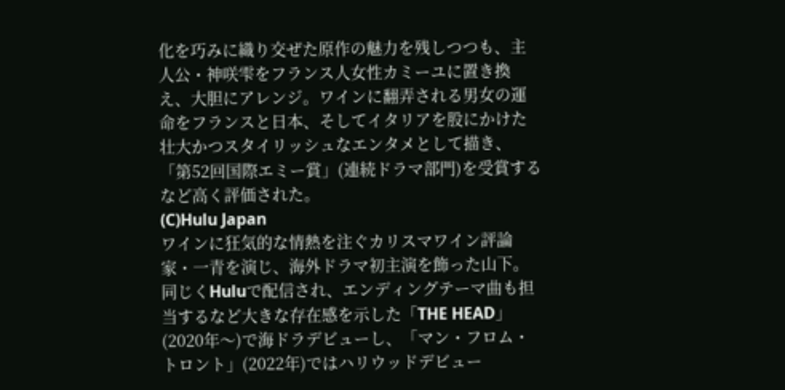化を巧みに織り交ぜた原作の魅力を残しつつも、主人公・神咲雫をフランス人女性カミーユに置き換え、大胆にアレンジ。ワインに翻弄される男女の運命をフランスと日本、そしてイタリアを股にかけた壮大かつスタイリッシュなエンタメとして描き、「第52回国際エミー賞」(連続ドラマ部門)を受賞するなど高く評価された。
(C)Hulu Japan
ワインに狂気的な情熱を注ぐカリスマワイン評論家・一青を演じ、海外ドラマ初主演を飾った山下。同じくHuluで配信され、エンディングテーマ曲も担当するなど大きな存在感を示した「THE HEAD」(2020年〜)で海ドラデビューし、「マン・フロム・トロント」(2022年)ではハリウッドデビュー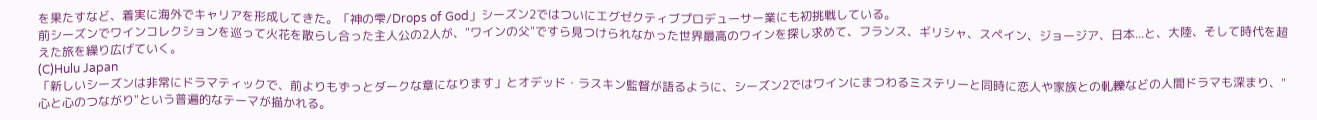を果たすなど、着実に海外でキャリアを形成してきた。「神の雫/Drops of God」シーズン2ではついにエグゼクティブプロデューサー業にも初挑戦している。
前シーズンでワインコレクションを巡って火花を散らし合った主人公の2人が、"ワインの父"ですら見つけられなかった世界最高のワインを探し求めて、フランス、ギリシャ、スペイン、ジョージア、日本...と、大陸、そして時代を超えた旅を繰り広げていく。
(C)Hulu Japan
「新しいシーズンは非常にドラマティックで、前よりもずっとダークな章になります」とオデッド・ラスキン監督が語るように、シーズン2ではワインにまつわるミステリーと同時に恋人や家族との軋轢などの人間ドラマも深まり、"心と心のつながり"という普遍的なテーマが描かれる。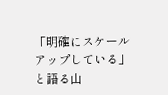「明確にスケールアップしている」と語る山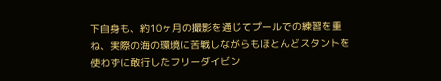下自身も、約10ヶ月の撮影を通じてプールでの練習を重ね、実際の海の環境に苦戦しながらもほとんどスタントを使わずに敢行したフリーダイビン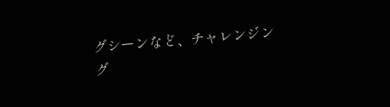グシーンなど、チャレンジング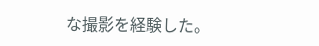な撮影を経験した。